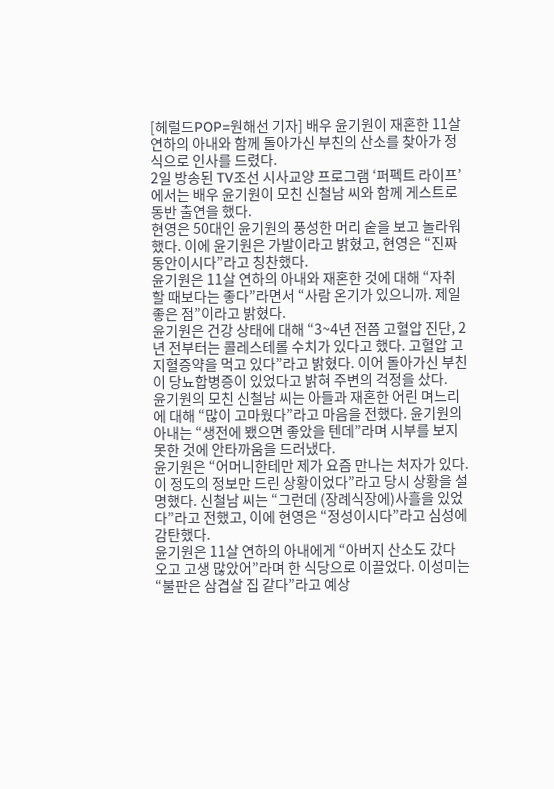[헤럴드POP=원해선 기자] 배우 윤기원이 재혼한 11살 연하의 아내와 함께 돌아가신 부친의 산소를 찾아가 정식으로 인사를 드렸다.
2일 방송된 TV조선 시사교양 프로그램 ‘퍼펙트 라이프’에서는 배우 윤기원이 모친 신철남 씨와 함께 게스트로 동반 출연을 했다.
현영은 50대인 윤기원의 풍성한 머리 숱을 보고 놀라워했다. 이에 윤기원은 가발이라고 밝혔고, 현영은 “진짜 동안이시다”라고 칭찬했다.
윤기원은 11살 연하의 아내와 재혼한 것에 대해 “자취할 때보다는 좋다”라면서 “사람 온기가 있으니까. 제일 좋은 점”이라고 밝혔다.
윤기원은 건강 상태에 대해 “3~4년 전쯤 고혈압 진단, 2년 전부터는 콜레스테롤 수치가 있다고 했다. 고혈압 고지혈증약을 먹고 있다”라고 밝혔다. 이어 돌아가신 부친이 당뇨합병증이 있었다고 밝혀 주변의 걱정을 샀다.
윤기원의 모친 신철남 씨는 아들과 재혼한 어린 며느리에 대해 “많이 고마웠다”라고 마음을 전했다. 윤기원의 아내는 “생전에 뵀으면 좋았을 텐데”라며 시부를 보지 못한 것에 안타까움을 드러냈다.
윤기원은 “어머니한테만 제가 요즘 만나는 처자가 있다. 이 정도의 정보만 드린 상황이었다”라고 당시 상황을 설명했다. 신철남 씨는 “그런데 (장례식장에)사흘을 있었다”라고 전했고, 이에 현영은 “정성이시다”라고 심성에 감탄했다.
윤기원은 11살 연하의 아내에게 “아버지 산소도 갔다 오고 고생 많았어”라며 한 식당으로 이끌었다. 이성미는 “불판은 삼겹살 집 같다”라고 예상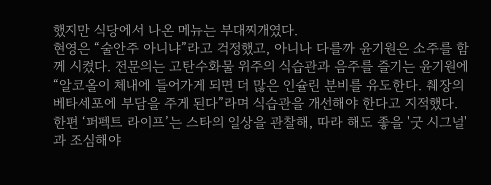했지만 식당에서 나온 메뉴는 부대찌개였다.
현영은 “술안주 아니냐”라고 걱정했고, 아니나 다를까 윤기원은 소주를 함께 시켰다. 전문의는 고탄수화물 위주의 식습관과 음주를 즐기는 윤기원에 “알코올이 체내에 들어가게 되면 더 많은 인슐린 분비를 유도한다. 췌장의 베타세포에 부담을 주게 된다”라며 식습관을 개선해야 한다고 지적했다.
한편 ‘퍼펙트 라이프’는 스타의 일상을 관찰해, 따라 해도 좋을 '굿 시그널'과 조심해야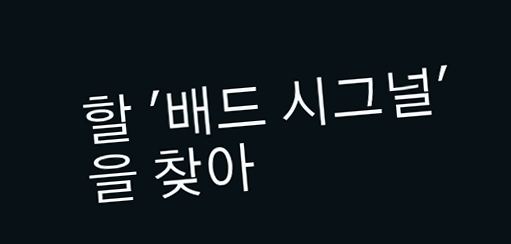할 '배드 시그널'을 찾아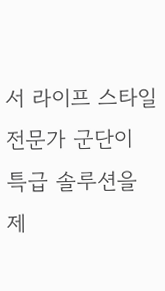서 라이프 스타일 전문가 군단이 특급 솔루션을 제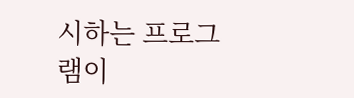시하는 프로그램이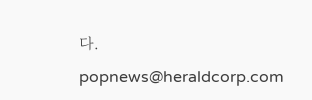다.
popnews@heraldcorp.com